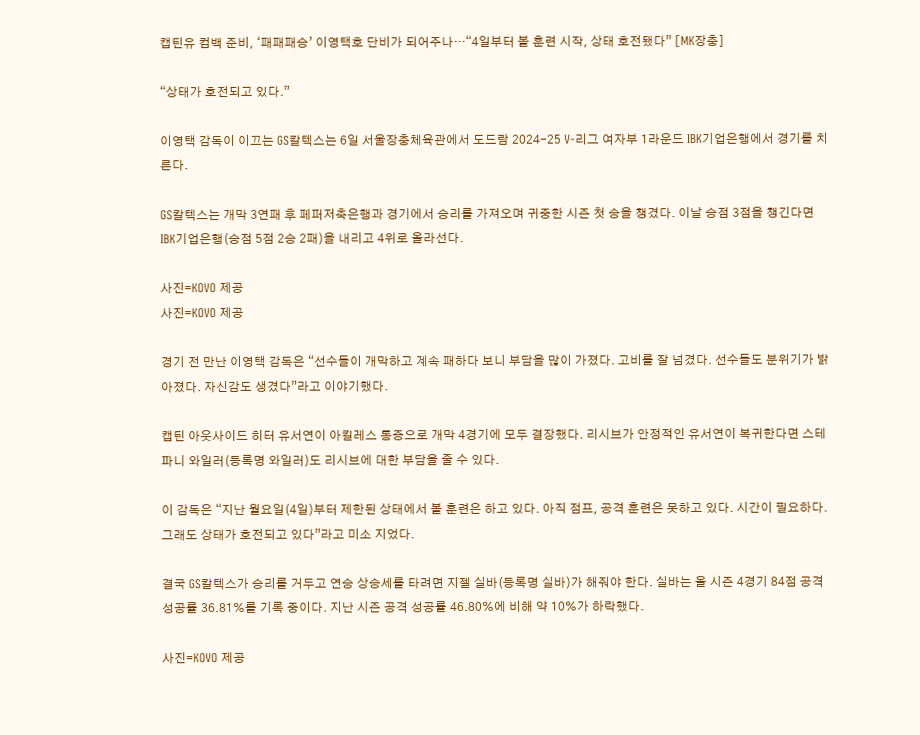캡틴유 컴백 준비, ‘패패패승’ 이영택호 단비가 되어주나…“4일부터 볼 훈련 시작, 상태 호전됐다” [MK장충]

“상태가 호전되고 있다.”

이영택 감독이 이끄는 GS칼텍스는 6일 서울장충체육관에서 도드람 2024-25 V-리그 여자부 1라운드 IBK기업은행에서 경기를 치른다.

GS칼텍스는 개막 3연패 후 페퍼저축은행과 경기에서 승리를 가져오며 귀중한 시즌 첫 승을 챙겼다. 이날 승점 3점을 챙긴다면 IBK기업은행(승점 5점 2승 2패)을 내리고 4위로 올라선다.

사진=KOVO 제공
사진=KOVO 제공

경기 전 만난 이영택 감독은 “선수들이 개막하고 계속 패하다 보니 부담을 많이 가졌다. 고비를 잘 넘겼다. 선수들도 분위기가 밝아졌다. 자신감도 생겼다”라고 이야기했다.

캡틴 아웃사이드 히터 유서연이 아킬레스 통증으로 개막 4경기에 모두 결장했다. 리시브가 안정적인 유서연이 복귀한다면 스테파니 와일러(등록명 와일러)도 리시브에 대한 부담을 줄 수 있다.

이 감독은 “지난 월요일(4일)부터 제한된 상태에서 볼 훈련은 하고 있다. 아직 점프, 공격 훈련은 못하고 있다. 시간이 필요하다. 그래도 상태가 호전되고 있다”라고 미소 지었다.

결국 GS칼텍스가 승리를 거두고 연승 상승세를 타려면 지젤 실바(등록명 실바)가 해줘야 한다. 실바는 올 시즌 4경기 84점 공격 성공률 36.81%를 기록 중이다. 지난 시즌 공격 성공률 46.80%에 비해 약 10%가 하락했다.

사진=KOVO 제공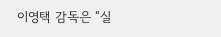이영택 감독은 “실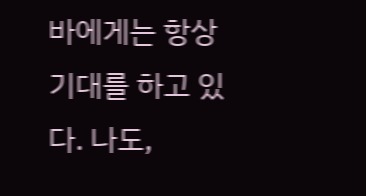바에게는 항상 기대를 하고 있다. 나도,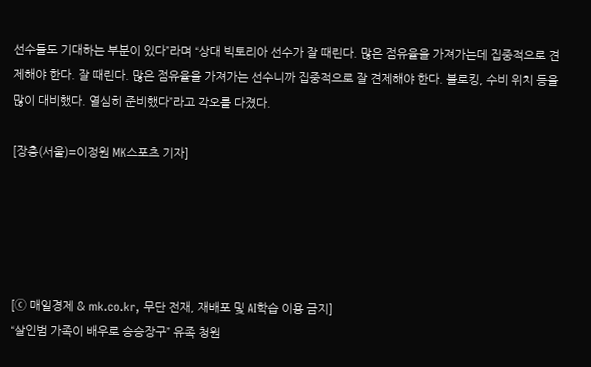선수들도 기대하는 부분이 있다”라며 “상대 빅토리아 선수가 잘 때린다. 많은 점유율을 가져가는데 집중적으로 견제해야 한다. 잘 때린다. 많은 점유율을 가져가는 선수니까 집중적으로 잘 견제해야 한다. 블로킹, 수비 위치 등을 많이 대비했다. 열심히 준비했다”라고 각오를 다졌다.

[장충(서울)=이정원 MK스포츠 기자]





[ⓒ 매일경제 & mk.co.kr, 무단 전재, 재배포 및 AI학습 이용 금지]
“살인범 가족이 배우로 승승장구” 유족 청원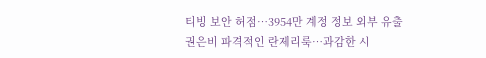티빙 보안 허점…3954만 계정 정보 외부 유출
권은비 파격적인 란제리룩…과감한 시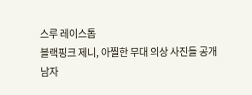스루 레이스톱
블랙핑크 제니, 아찔한 무대 의상 사진들 공개
남자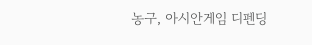농구, 아시안게임 디펜딩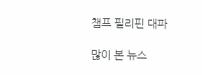챔프 필리핀 대파

많이 본 뉴스